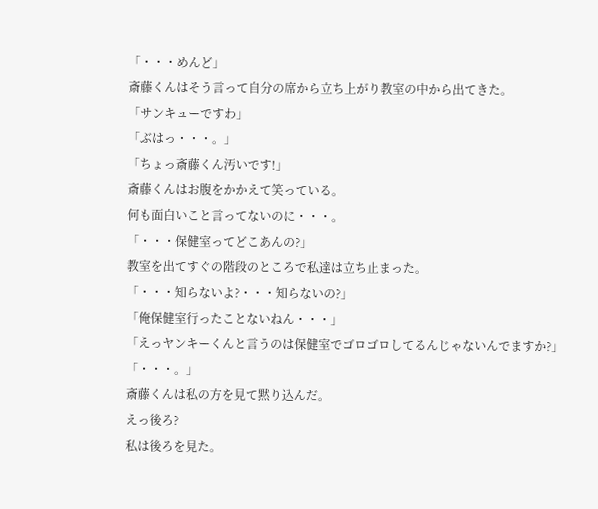「・・・めんど」
斎藤くんはそう言って自分の席から立ち上がり教室の中から出てきた。
「サンキューですわ」
「ぶはっ・・・。」
「ちょっ斎藤くん汚いです!」
斎藤くんはお腹をかかえて笑っている。
何も面白いこと言ってないのに・・・。
「・・・保健室ってどこあんの?」
教室を出てすぐの階段のところで私達は立ち止まった。
「・・・知らないよ?・・・知らないの?」
「俺保健室行ったことないねん・・・」
「えっヤンキーくんと言うのは保健室でゴロゴロしてるんじゃないんでますか?」
「・・・。」
斎藤くんは私の方を見て黙り込んだ。
えっ後ろ?
私は後ろを見た。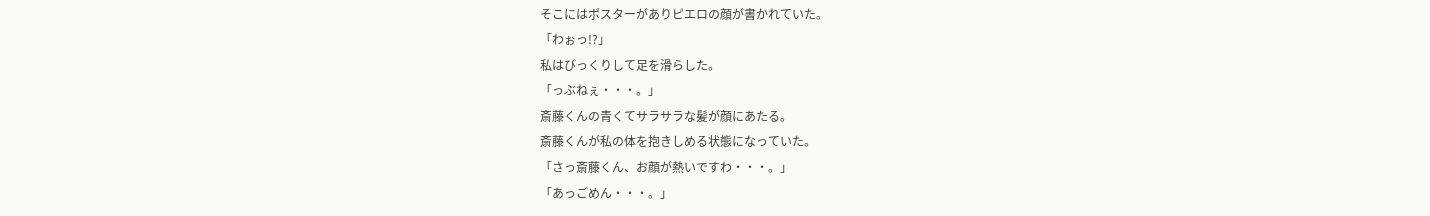そこにはポスターがありピエロの顔が書かれていた。
「わぉっ!?」
私はびっくりして足を滑らした。
「っぶねぇ・・・。」
斎藤くんの青くてサラサラな髪が顔にあたる。
斎藤くんが私の体を抱きしめる状態になっていた。
「さっ斎藤くん、お顔が熱いですわ・・・。」
「あっごめん・・・。」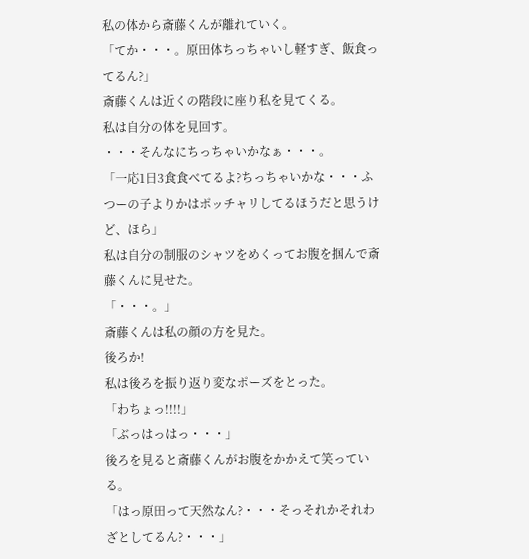私の体から斎藤くんが離れていく。
「てか・・・。原田体ちっちゃいし軽すぎ、飯食ってるん?」
斎藤くんは近くの階段に座り私を見てくる。
私は自分の体を見回す。
・・・そんなにちっちゃいかなぁ・・・。
「一応1日3食食べてるよ?ちっちゃいかな・・・ふつーの子よりかはポッチャリしてるほうだと思うけど、ほら」
私は自分の制服のシャツをめくってお腹を掴んで斎藤くんに見せた。
「・・・。」
斎藤くんは私の顔の方を見た。
後ろか!
私は後ろを振り返り変なポーズをとった。
「わちょっ!!!!」
「ぶっはっはっ・・・」
後ろを見ると斎藤くんがお腹をかかえて笑っている。
「はっ原田って天然なん?・・・そっそれかそれわざとしてるん?・・・」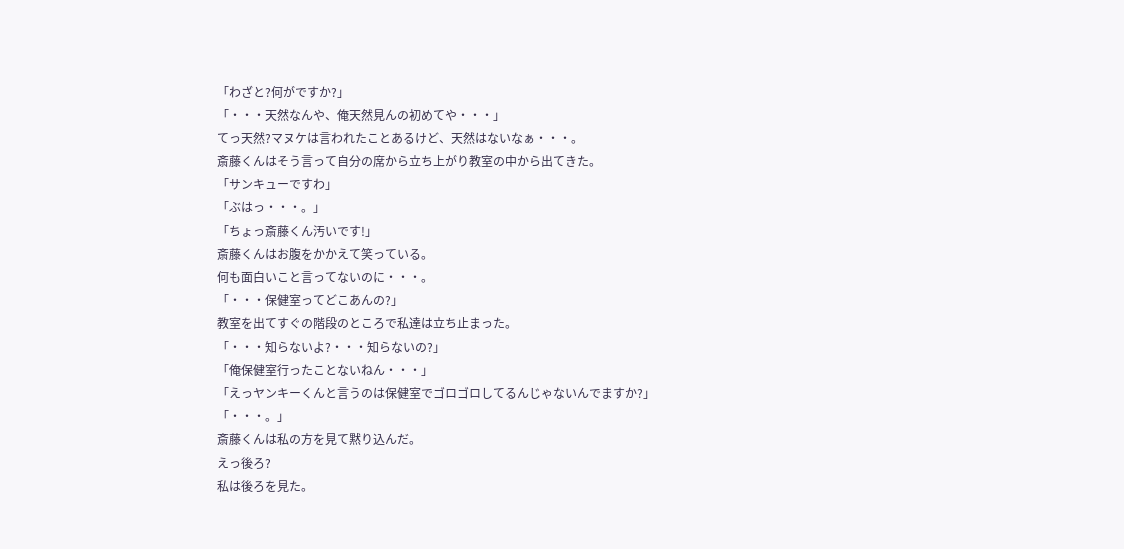「わざと?何がですか?」
「・・・天然なんや、俺天然見んの初めてや・・・」
てっ天然?マヌケは言われたことあるけど、天然はないなぁ・・・。
斎藤くんはそう言って自分の席から立ち上がり教室の中から出てきた。
「サンキューですわ」
「ぶはっ・・・。」
「ちょっ斎藤くん汚いです!」
斎藤くんはお腹をかかえて笑っている。
何も面白いこと言ってないのに・・・。
「・・・保健室ってどこあんの?」
教室を出てすぐの階段のところで私達は立ち止まった。
「・・・知らないよ?・・・知らないの?」
「俺保健室行ったことないねん・・・」
「えっヤンキーくんと言うのは保健室でゴロゴロしてるんじゃないんでますか?」
「・・・。」
斎藤くんは私の方を見て黙り込んだ。
えっ後ろ?
私は後ろを見た。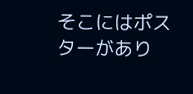そこにはポスターがあり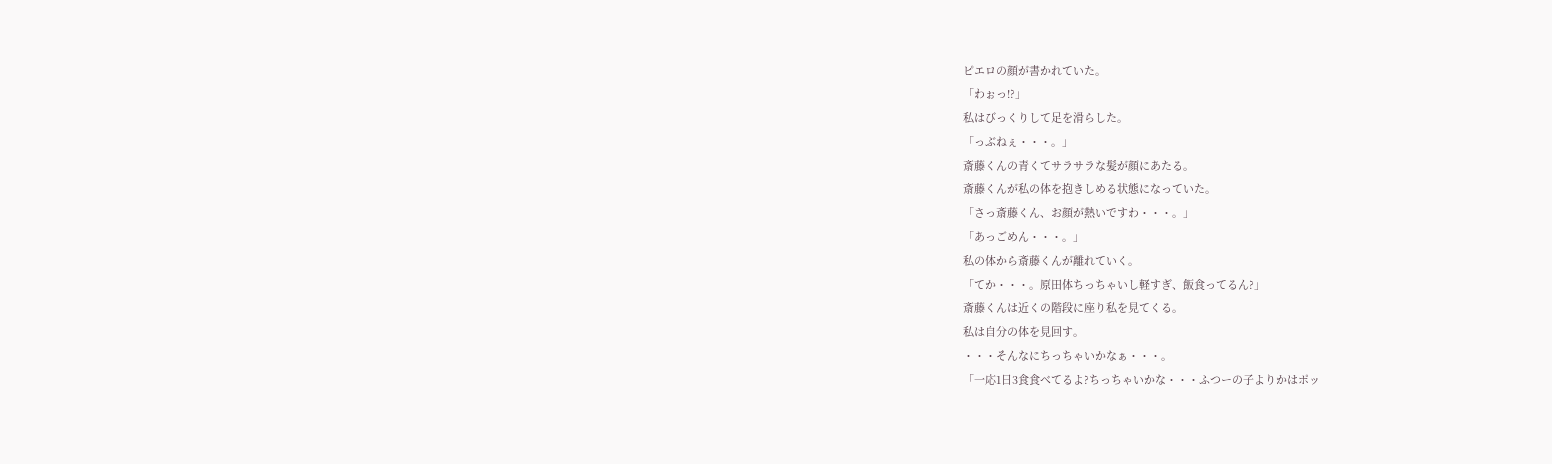ピエロの顔が書かれていた。
「わぉっ!?」
私はびっくりして足を滑らした。
「っぶねぇ・・・。」
斎藤くんの青くてサラサラな髪が顔にあたる。
斎藤くんが私の体を抱きしめる状態になっていた。
「さっ斎藤くん、お顔が熱いですわ・・・。」
「あっごめん・・・。」
私の体から斎藤くんが離れていく。
「てか・・・。原田体ちっちゃいし軽すぎ、飯食ってるん?」
斎藤くんは近くの階段に座り私を見てくる。
私は自分の体を見回す。
・・・そんなにちっちゃいかなぁ・・・。
「一応1日3食食べてるよ?ちっちゃいかな・・・ふつーの子よりかはポッ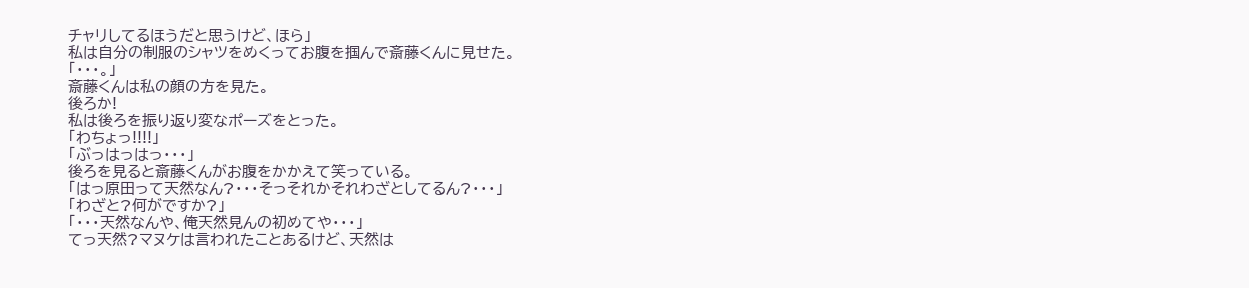チャリしてるほうだと思うけど、ほら」
私は自分の制服のシャツをめくってお腹を掴んで斎藤くんに見せた。
「・・・。」
斎藤くんは私の顔の方を見た。
後ろか!
私は後ろを振り返り変なポーズをとった。
「わちょっ!!!!」
「ぶっはっはっ・・・」
後ろを見ると斎藤くんがお腹をかかえて笑っている。
「はっ原田って天然なん?・・・そっそれかそれわざとしてるん?・・・」
「わざと?何がですか?」
「・・・天然なんや、俺天然見んの初めてや・・・」
てっ天然?マヌケは言われたことあるけど、天然は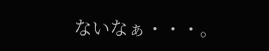ないなぁ・・・。